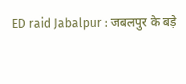ED raid Jabalpur : जबलपुर के बड़े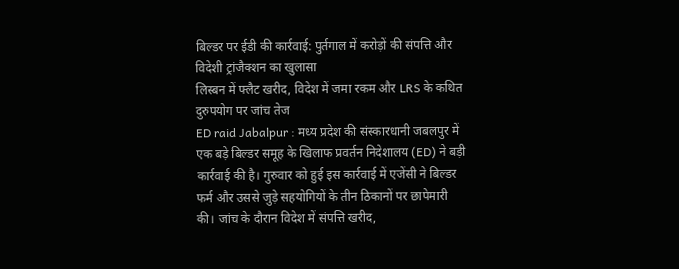बिल्डर पर ईडी की कार्रवाई: पुर्तगाल में करोड़ों की संपत्ति और विदेशी ट्रांजैक्शन का खुलासा
लिस्बन में फ्लैट खरीद, विदेश में जमा रकम और LRS के कथित दुरुपयोग पर जांच तेज
ED raid Jabalpur : मध्य प्रदेश की संस्कारधानी जबलपुर में एक बड़े बिल्डर समूह के खिलाफ प्रवर्तन निदेशालय (ED) ने बड़ी कार्रवाई की है। गुरुवार को हुई इस कार्रवाई में एजेंसी ने बिल्डर फर्म और उससे जुड़े सहयोगियों के तीन ठिकानों पर छापेमारी की। जांच के दौरान विदेश में संपत्ति खरीद,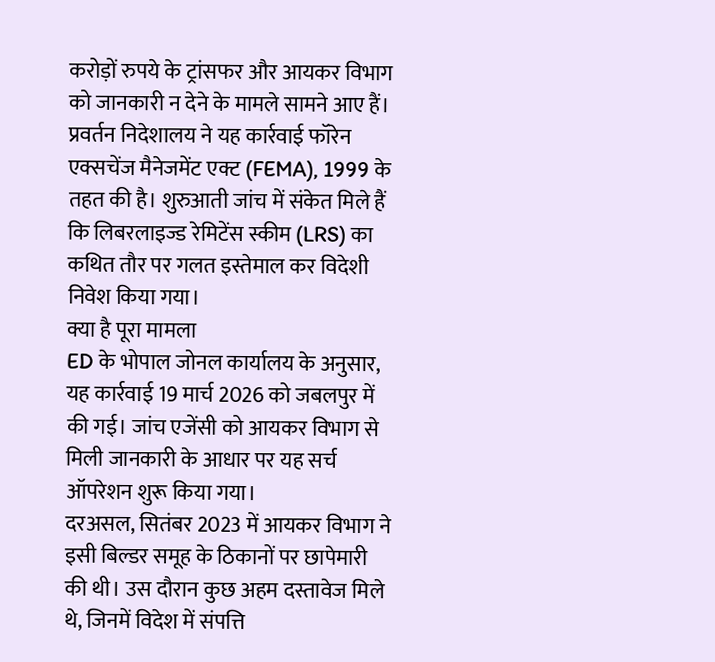करोड़ों रुपये के ट्रांसफर और आयकर विभाग को जानकारी न देने के मामले सामने आए हैं।
प्रवर्तन निदेशालय ने यह कार्रवाई फॉरेन एक्सचेंज मैनेजमेंट एक्ट (FEMA), 1999 के तहत की है। शुरुआती जांच में संकेत मिले हैं कि लिबरलाइज्ड रेमिटेंस स्कीम (LRS) का कथित तौर पर गलत इस्तेमाल कर विदेशी निवेश किया गया।
क्या है पूरा मामला
ED के भोपाल जोनल कार्यालय के अनुसार, यह कार्रवाई 19 मार्च 2026 को जबलपुर में की गई। जांच एजेंसी को आयकर विभाग से मिली जानकारी के आधार पर यह सर्च ऑपरेशन शुरू किया गया।
दरअसल, सितंबर 2023 में आयकर विभाग ने इसी बिल्डर समूह के ठिकानों पर छापेमारी की थी। उस दौरान कुछ अहम दस्तावेज मिले थे, जिनमें विदेश में संपत्ति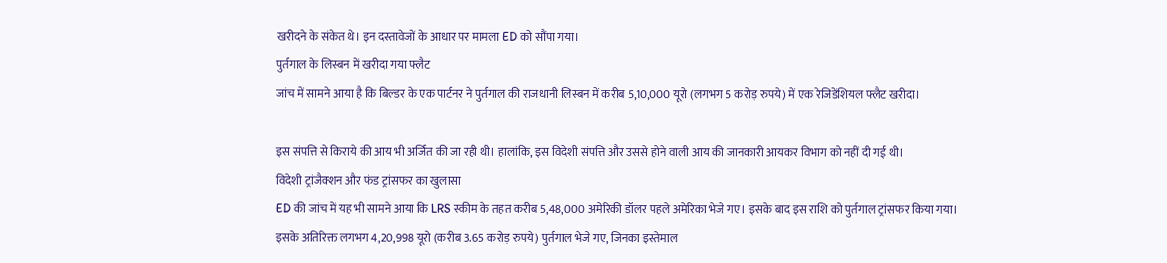खरीदने के संकेत थे। इन दस्तावेजों के आधार पर मामला ED को सौंपा गया।
पुर्तगाल के लिस्बन में खरीदा गया फ्लैट
जांच में सामने आया है कि बिल्डर के एक पार्टनर ने पुर्तगाल की राजधानी लिस्बन में करीब 5,10,000 यूरो (लगभग 5 करोड़ रुपये) में एक रेजिडेंशियल फ्लैट खरीदा।

इस संपत्ति से किराये की आय भी अर्जित की जा रही थी। हालांकि, इस विदेशी संपत्ति और उससे होने वाली आय की जानकारी आयकर विभाग को नहीं दी गई थी।
विदेशी ट्रांजैक्शन और फंड ट्रांसफर का खुलासा
ED की जांच में यह भी सामने आया कि LRS स्कीम के तहत करीब 5,48,000 अमेरिकी डॉलर पहले अमेरिका भेजे गए। इसके बाद इस राशि को पुर्तगाल ट्रांसफर किया गया।
इसके अतिरिक्त लगभग 4,20,998 यूरो (करीब 3.65 करोड़ रुपये) पुर्तगाल भेजे गए, जिनका इस्तेमाल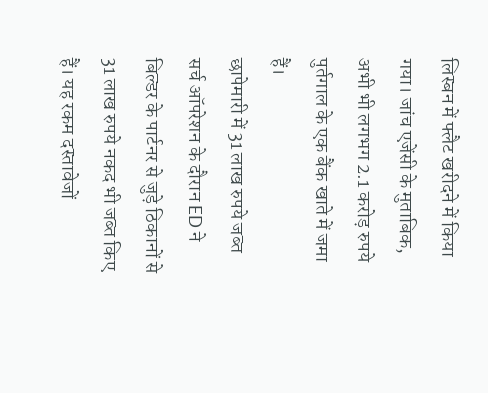लिस्बन में फ्लैट खरीदने में किया गया। जांच एजेंसी के मुताबिक, अभी भी लगभग 2.1 करोड़ रुपये पुर्तगाल के एक बैंक खाते में जमा हैं।
छापेमारी में 31 लाख रुपये जब्त
सर्च ऑपरेशन के दौरान ED ने बिल्डर के पार्टनर से जुड़े ठिकानों से 31 लाख रुपये नकद भी जब्त किए हैं। यह रकम दस्तावेजों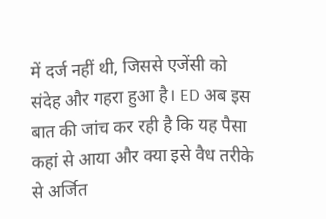में दर्ज नहीं थी, जिससे एजेंसी को संदेह और गहरा हुआ है। ED अब इस बात की जांच कर रही है कि यह पैसा कहां से आया और क्या इसे वैध तरीके से अर्जित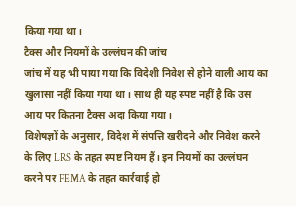किया गया था।
टैक्स और नियमों के उल्लंघन की जांच
जांच में यह भी पाया गया कि विदेशी निवेश से होने वाली आय का खुलासा नहीं किया गया था। साथ ही यह स्पष्ट नहीं है कि उस आय पर कितना टैक्स अदा किया गया।
विशेषज्ञों के अनुसार, विदेश में संपत्ति खरीदने और निवेश करने के लिए LRS के तहत स्पष्ट नियम हैं। इन नियमों का उल्लंघन करने पर FEMA के तहत कार्रवाई हो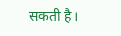सकती है।